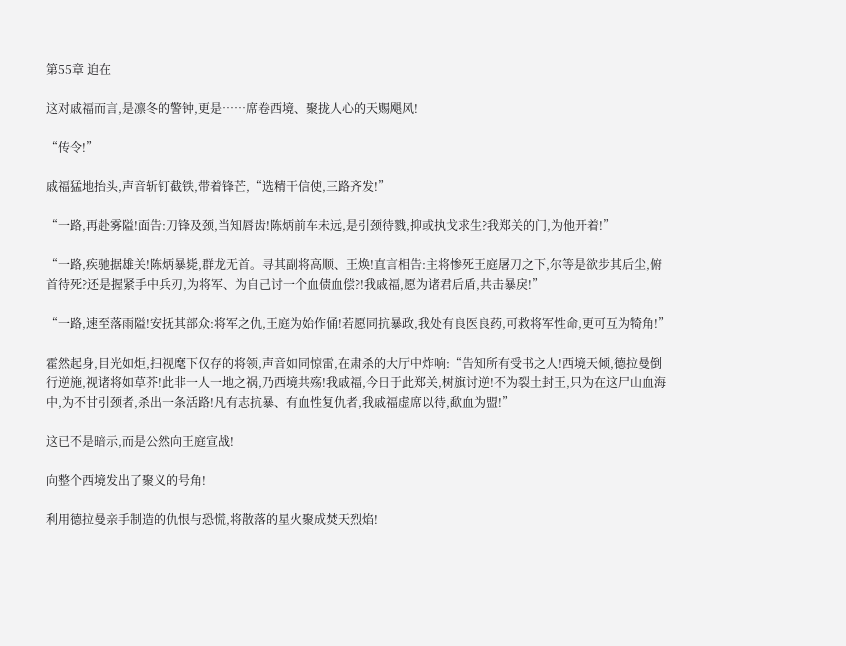第55章 迫在

这对戚福而言,是凛冬的警钟,更是……席卷西境、聚拢人心的天赐飓风!

“传令!”

戚福猛地抬头,声音斩钉截铁,带着锋芒,“选精干信使,三路齐发!”

“一路,再赴雾隘!面告:刀锋及颈,当知唇齿!陈炳前车未远,是引颈待戮,抑或执戈求生?我郑关的门,为他开着!”

“一路,疾驰据雄关!陈炳暴毙,群龙无首。寻其副将高顺、王焕!直言相告:主将惨死王庭屠刀之下,尔等是欲步其后尘,俯首待死?还是握紧手中兵刃,为将军、为自己讨一个血债血偿?!我戚福,愿为诸君后盾,共击暴戾!”

“一路,速至落雨隘!安抚其部众:将军之仇,王庭为始作俑!若愿同抗暴政,我处有良医良药,可救将军性命,更可互为犄角!”

霍然起身,目光如炬,扫视麾下仅存的将领,声音如同惊雷,在肃杀的大厅中炸响:“告知所有受书之人!西境天倾,德拉曼倒行逆施,视诸将如草芥!此非一人一地之祸,乃西境共殇!我戚福,今日于此郑关,树旗讨逆!不为裂土封王,只为在这尸山血海中,为不甘引颈者,杀出一条活路!凡有志抗暴、有血性复仇者,我戚福虚席以待,歃血为盟!”

这已不是暗示,而是公然向王庭宣战!

向整个西境发出了聚义的号角!

利用德拉曼亲手制造的仇恨与恐慌,将散落的星火聚成焚天烈焰!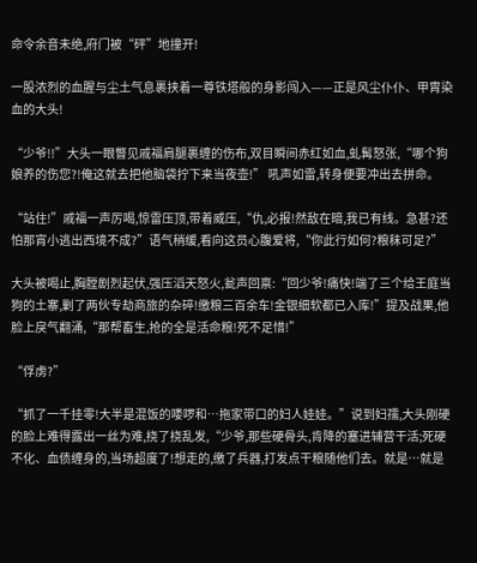命令余音未绝,府门被“砰”地撞开!

一股浓烈的血腥与尘土气息裹挟着一尊铁塔般的身影闯入——正是风尘仆仆、甲胄染血的大头!

“少爷!!”大头一眼瞥见戚福肩腿裹缠的伤布,双目瞬间赤红如血,虬髯怒张,“哪个狗娘养的伤您?!俺这就去把他脑袋拧下来当夜壶!” 吼声如雷,转身便要冲出去拼命。

“站住!”戚福一声厉喝,惊雷压顶,带着威压,“仇,必报!然敌在暗,我已有线。急甚?还怕那宵小逃出西境不成?”语气稍缓,看向这员心腹爱将,“你此行如何?粮秣可足?”

大头被喝止,胸膛剧烈起伏,强压滔天怒火,瓮声回禀:“回少爷!痛快!端了三个给王庭当狗的土寨,剿了两伙专劫商旅的杂碎!缴粮三百余车!金银细软都已入库!”提及战果,他脸上戾气翻涌,“那帮畜生,抢的全是活命粮!死不足惜!”

“俘虏?”

“抓了一千挂零!大半是混饭的喽啰和…拖家带口的妇人娃娃。”说到妇孺,大头刚硬的脸上难得露出一丝为难,挠了挠乱发,“少爷,那些硬骨头,肯降的塞进辅营干活;死硬不化、血债缠身的,当场超度了!想走的,缴了兵器,打发点干粮随他们去。就是…就是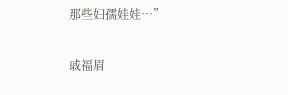那些妇孺娃娃…”

戚福眉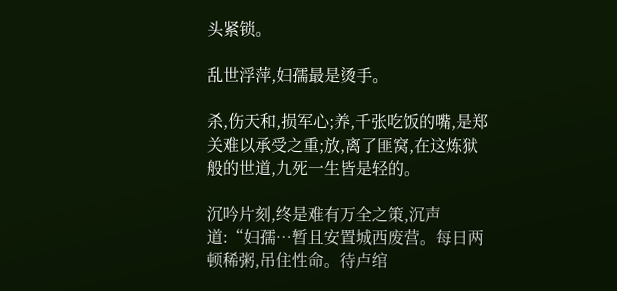头紧锁。

乱世浮萍,妇孺最是烫手。

杀,伤天和,损军心;养,千张吃饭的嘴,是郑关难以承受之重;放,离了匪窝,在这炼狱般的世道,九死一生皆是轻的。

沉吟片刻,终是难有万全之策,沉声道:“妇孺…暂且安置城西废营。每日两顿稀粥,吊住性命。待卢绾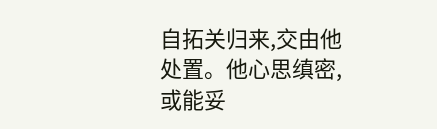自拓关归来,交由他处置。他心思缜密,或能妥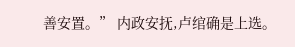善安置。” 内政安抚,卢绾确是上选。